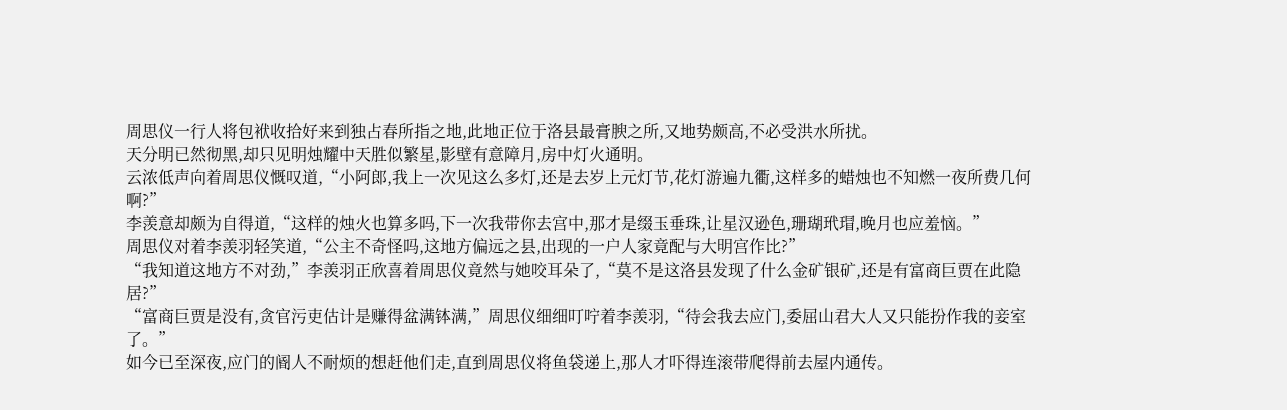周思仪一行人将包袱收拾好来到独占春所指之地,此地正位于洛县最膏腴之所,又地势颇高,不必受洪水所扰。
天分明已然彻黑,却只见明烛耀中天胜似繁星,影壁有意障月,房中灯火通明。
云浓低声向着周思仪慨叹道,“小阿郎,我上一次见这么多灯,还是去岁上元灯节,花灯游遍九衢,这样多的蜡烛也不知燃一夜所费几何啊?”
李羡意却颇为自得道,“这样的烛火也算多吗,下一次我带你去宫中,那才是缀玉垂珠,让星汉逊色,珊瑚玳瑁,晚月也应羞恼。”
周思仪对着李羡羽轻笑道,“公主不奇怪吗,这地方偏远之县,出现的一户人家竟配与大明宫作比?”
“我知道这地方不对劲,”李羡羽正欣喜着周思仪竟然与她咬耳朵了,“莫不是这洛县发现了什么金矿银矿,还是有富商巨贾在此隐居?”
“富商巨贾是没有,贪官污吏估计是赚得盆满钵满,”周思仪细细叮咛着李羡羽,“待会我去应门,委屈山君大人又只能扮作我的妾室了。”
如今已至深夜,应门的阍人不耐烦的想赶他们走,直到周思仪将鱼袋递上,那人才吓得连滚带爬得前去屋内通传。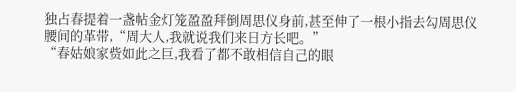独占春提着一盏帖金灯笼盈盈拜倒周思仪身前,甚至伸了一根小指去勾周思仪腰间的革带,“周大人,我就说我们来日方长吧。”
“春姑娘家赀如此之巨,我看了都不敢相信自己的眼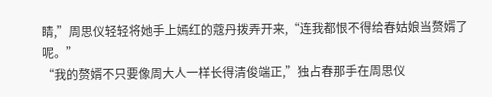睛,”周思仪轻轻将她手上嫣红的蔻丹拨弄开来,“连我都恨不得给春姑娘当赘婿了呢。”
“我的赘婿不只要像周大人一样长得清俊端正,”独占春那手在周思仪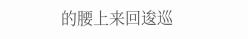的腰上来回逡巡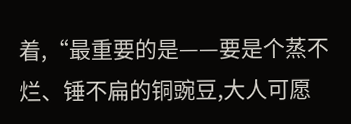着,“最重要的是——要是个蒸不烂、锤不扁的铜豌豆,大人可愿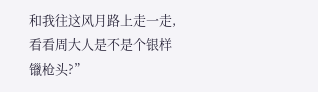和我往这风月路上走一走,看看周大人是不是个银样镴枪头?”